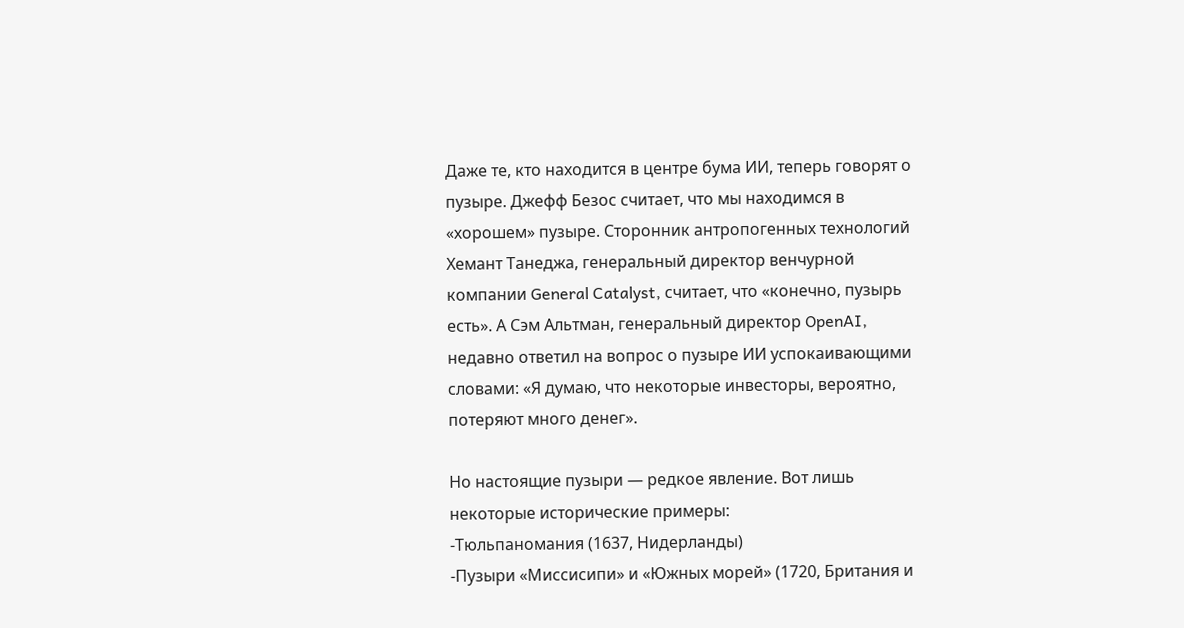Даже те, кто находится в центре бума ИИ, теперь говорят о пузыре. Джефф Безос считает, что мы находимся в «хорошем» пузыре. Сторонник антропогенных технологий Хемант Танеджа, генеральный директор венчурной компании General Catalyst, считает, что «конечно, пузырь есть». А Сэм Альтман, генеральный директор OpenAI, недавно ответил на вопрос о пузыре ИИ успокаивающими словами: «Я думаю, что некоторые инвесторы, вероятно, потеряют много денег».

Но настоящие пузыри — редкое явление. Вот лишь некоторые исторические примеры:
-Тюльпаномания (1637, Нидерланды)
-Пузыри «Миссисипи» и «Южных морей» (1720, Британия и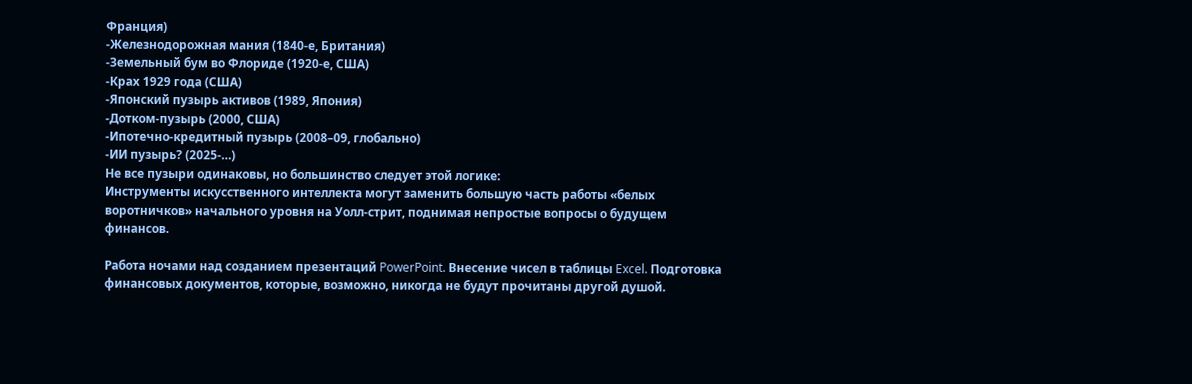Франция)
-Железнодорожная мания (1840-е, Британия)
-Земельный бум во Флориде (1920-е, США)
-Крах 1929 года (США)
-Японский пузырь активов (1989, Япония)
-Дотком-пузырь (2000, США)
-Ипотечно-кредитный пузырь (2008–09, глобально)
-ИИ пузырь? (2025-…)
Не все пузыри одинаковы, но большинство следует этой логике:
Инструменты искусственного интеллекта могут заменить большую часть работы «белых воротничков» начального уровня на Уолл-стрит, поднимая непростые вопросы о будущем финансов.

Работа ночами над созданием презентаций PowerPoint. Внесение чисел в таблицы Excel. Подготовка финансовых документов, которые, возможно, никогда не будут прочитаны другой душой.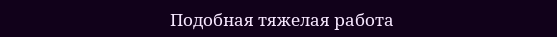Подобная тяжелая работа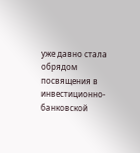уже давно стала обрядом посвящения в инвестиционно-банковской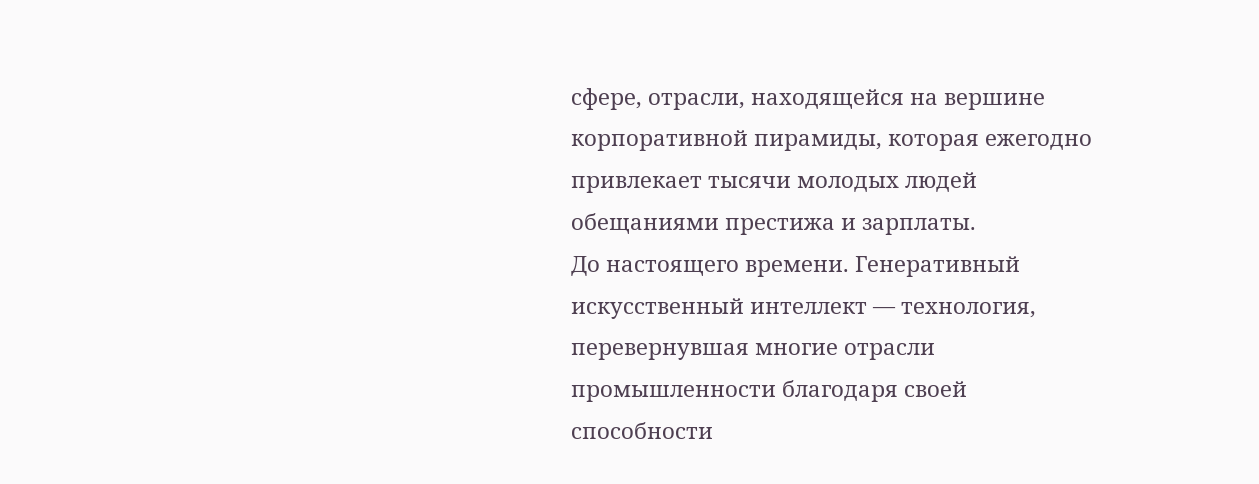сфере, отрасли, находящейся на вершине корпоративной пирамиды, которая ежегодно привлекает тысячи молодых людей обещаниями престижа и зарплаты.
До настоящего времени. Генеративный искусственный интеллект — технология, перевернувшая многие отрасли промышленности благодаря своей способности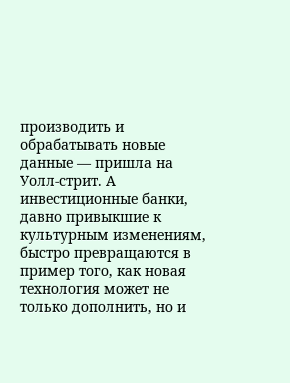производить и обрабатывать новые данные — пришла на Уолл-стрит. А инвестиционные банки, давно привыкшие к культурным изменениям, быстро превращаются в пример того, как новая технология может не только дополнить, но и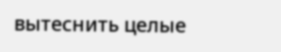вытеснить целые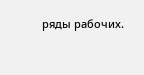ряды рабочих.